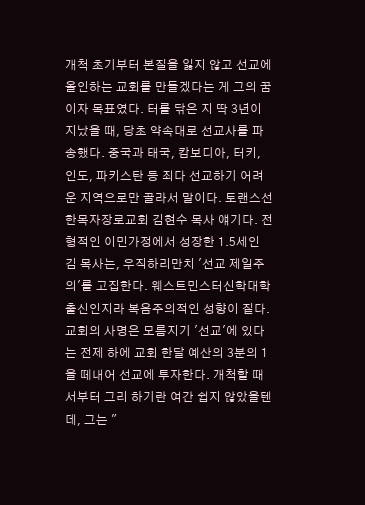개척 초기부터 본질을 잃지 않고 선교에 올인하는 교회를 만들겠다는 게 그의 꿈이자 목표였다. 터를 닦은 지 딱 3년이 지났을 때, 당초 약속대로 선교사를 파송했다. 중국과 태국, 캄보디아, 터키, 인도, 파키스탄 등 죄다 선교하기 어려운 지역으로만 골라서 말이다. 토랜스선한목자장로교회 김현수 목사 얘기다. 전형적인 이민가정에서 성장한 1.5세인 김 목사는, 우직하리만치 '선교 제일주의'를 고집한다. 웨스트민스터신학대학 출신인지라 복음주의적인 성향이 짙다. 교회의 사명은 모름지기 '선교'에 있다는 전제 하에 교회 한달 예산의 3분의 1을 떼내어 선교에 투자한다. 개척할 때서부터 그리 하기란 여간 쉽지 않았을텐데, 그는 "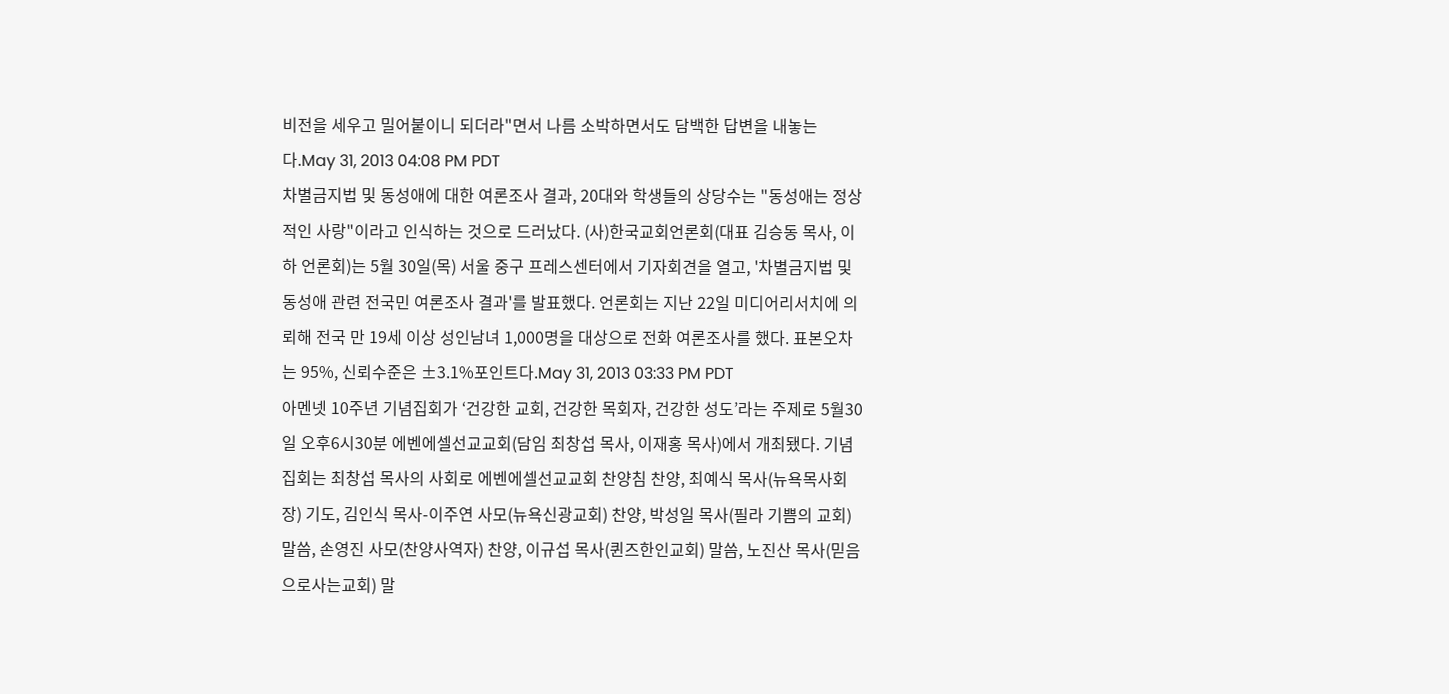비전을 세우고 밀어붙이니 되더라"면서 나름 소박하면서도 담백한 답변을 내놓는다.May 31, 2013 04:08 PM PDT
차별금지법 및 동성애에 대한 여론조사 결과, 20대와 학생들의 상당수는 "동성애는 정상적인 사랑"이라고 인식하는 것으로 드러났다. (사)한국교회언론회(대표 김승동 목사, 이하 언론회)는 5월 30일(목) 서울 중구 프레스센터에서 기자회견을 열고, '차별금지법 및 동성애 관련 전국민 여론조사 결과'를 발표했다. 언론회는 지난 22일 미디어리서치에 의뢰해 전국 만 19세 이상 성인남녀 1,000명을 대상으로 전화 여론조사를 했다. 표본오차는 95%, 신뢰수준은 ±3.1%포인트다.May 31, 2013 03:33 PM PDT
아멘넷 10주년 기념집회가 ‘건강한 교회, 건강한 목회자, 건강한 성도’라는 주제로 5월30일 오후6시30분 에벤에셀선교교회(담임 최창섭 목사, 이재홍 목사)에서 개최됐다. 기념집회는 최창섭 목사의 사회로 에벤에셀선교교회 찬양침 찬양, 최예식 목사(뉴욕목사회장) 기도, 김인식 목사-이주연 사모(뉴욕신광교회) 찬양, 박성일 목사(필라 기쁨의 교회) 말씀, 손영진 사모(찬양사역자) 찬양, 이규섭 목사(퀸즈한인교회) 말씀, 노진산 목사(믿음으로사는교회) 말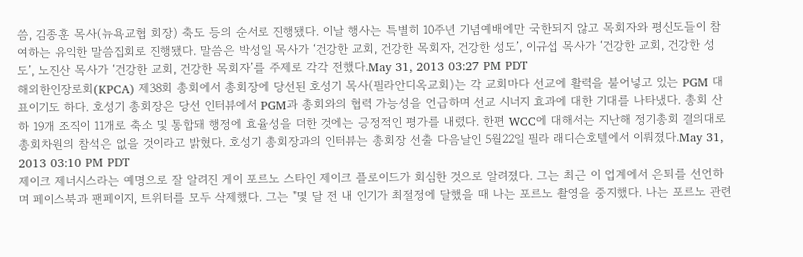씀, 김종훈 목사(뉴욕교협 회장) 축도 등의 순서로 진행됐다. 이날 행사는 특별히 10주년 기념예배에만 국한되지 않고 목회자와 평신도들이 참여하는 유익한 말씀집회로 진행됐다. 말씀은 박성일 목사가 ‘건강한 교회, 건강한 목회자, 건강한 성도’, 이규섭 목사가 ‘건강한 교회, 건강한 성도’, 노진산 목사가 ‘건강한 교회, 건강한 목회자’를 주제로 각각 전했다.May 31, 2013 03:27 PM PDT
해외한인장로회(KPCA) 제38회 총회에서 총회장에 당선된 호성기 목사(필라안디옥교회)는 각 교회마다 선교에 활력을 불어넣고 있는 PGM 대표이기도 하다. 호성기 총회장은 당선 인터뷰에서 PGM과 총회와의 협력 가능성을 언급하며 선교 시너지 효과에 대한 기대를 나타냈다. 총회 산하 19개 조직이 11개로 축소 및 통합돼 행정에 효율성을 더한 것에는 긍정적인 평가를 내렸다. 한편 WCC에 대해서는 지난해 정기총회 결의대로 총회차원의 참석은 없을 것이라고 밝혔다. 호성기 총회장과의 인터뷰는 총회장 선출 다음날인 5월22일 필라 래디슨호텔에서 이뤄졌다.May 31, 2013 03:10 PM PDT
제이크 제너시스라는 예명으로 잘 알려진 게이 포르노 스타인 제이크 플로이드가 회심한 것으로 알려졌다. 그는 최근 이 업계에서 은퇴를 선언하며 페이스북과 팬페이지, 트위터를 모두 삭제했다. 그는 "몇 달 전 내 인기가 최절정에 달했을 때 나는 포르노 촬영을 중지했다. 나는 포르노 관련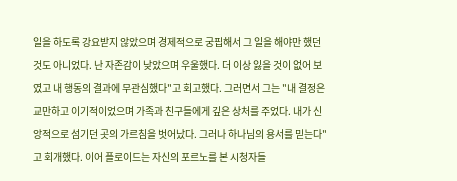일을 하도록 강요받지 않았으며 경제적으로 궁핍해서 그 일을 해야만 했던 것도 아니었다. 난 자존감이 낮았으며 우울했다. 더 이상 잃을 것이 없어 보였고 내 행동의 결과에 무관심했다"고 회고했다. 그러면서 그는 "내 결정은 교만하고 이기적이었으며 가족과 친구들에게 깊은 상처를 주었다. 내가 신앙적으로 섬기던 곳의 가르침을 벗어났다. 그러나 하나님의 용서를 믿는다"고 회개했다. 이어 플로이드는 자신의 포르노를 본 시청자들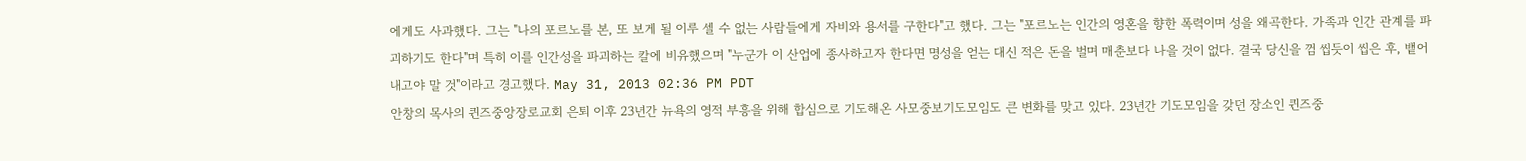에게도 사과했다. 그는 "나의 포르노를 본, 또 보게 될 이루 셀 수 없는 사람들에게 자비와 용서를 구한다"고 했다. 그는 "포르노는 인간의 영혼을 향한 폭력이며 성을 왜곡한다. 가족과 인간 관계를 파괴하기도 한다"며 특히 이를 인간성을 파괴하는 칼에 비유했으며 "누군가 이 산업에 종사하고자 한다면 명성을 얻는 대신 적은 돈을 벌며 매춘보다 나을 것이 없다. 결국 당신을 껌 씹듯이 씹은 후, 뱉어내고야 말 것"이라고 경고했다. May 31, 2013 02:36 PM PDT
안창의 목사의 퀸즈중앙장로교회 은퇴 이후 23년간 뉴욕의 영적 부흥을 위해 합심으로 기도해온 사모중보기도모임도 큰 변화를 맞고 있다. 23년간 기도모임을 갖던 장소인 퀸즈중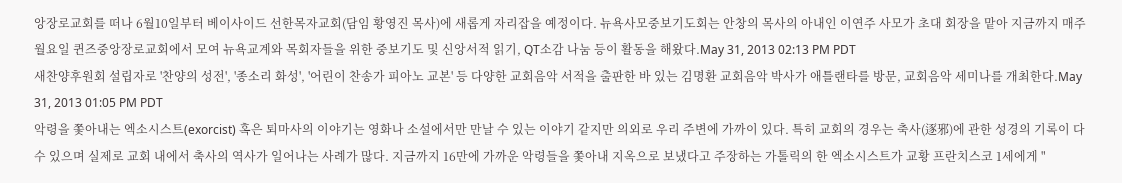앙장로교회를 떠나 6월10일부터 베이사이드 선한목자교회(담임 황영진 목사)에 새롭게 자리잡을 예정이다. 뉴욕사모중보기도회는 안창의 목사의 아내인 이연주 사모가 초대 회장을 맡아 지금까지 매주 월요일 퀸즈중앙장로교회에서 모여 뉴욕교계와 목회자들을 위한 중보기도 및 신앙서적 읽기, QT소감 나눔 등이 활동을 해왔다.May 31, 2013 02:13 PM PDT
새찬양후원회 설립자로 '찬양의 성전', '종소리 화성', '어린이 찬송가 피아노 교본' 등 다양한 교회음악 서적을 출판한 바 있는 김명환 교회음악 박사가 애틀랜타를 방문, 교회음악 세미나를 개최한다.May 31, 2013 01:05 PM PDT
악령을 쫓아내는 엑소시스트(exorcist) 혹은 퇴마사의 이야기는 영화나 소설에서만 만날 수 있는 이야기 같지만 의외로 우리 주변에 가까이 있다. 특히 교회의 경우는 축사(逐邪)에 관한 성경의 기록이 다수 있으며 실제로 교회 내에서 축사의 역사가 일어나는 사례가 많다. 지금까지 16만에 가까운 악령들을 쫓아내 지옥으로 보냈다고 주장하는 가톨릭의 한 엑소시스트가 교황 프란치스코 1세에게 "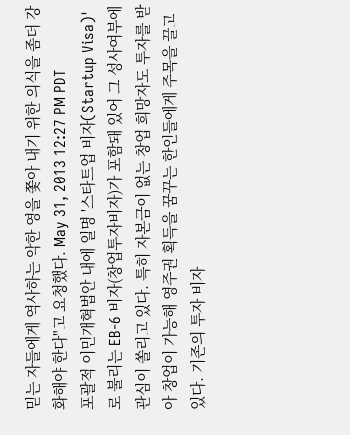믿는 자들에게 역사하는 악한 영을 쫓아 내기 위한 의식을 좀더 강화해야 한다"고 요청했다. May 31, 2013 12:27 PM PDT
포괄적 이민개혁법안 내에 일명 '스타트업 비자(Startup Visa)'로 불리는 EB-6 비자(창업투자비자)가 포함돼 있어 그 성사여부에 관심이 쏠리고 있다. 특히 자본금이 없는 창업 희망자도 투자를 받아 창업이 가능해 영주권 획득을 꿈꾸는 한인들에게 주목을 끌고 있다. 기존의 투자 비자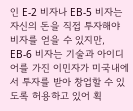인 E-2 비자나 EB-5 비자는 자신의 돈을 직접 투자해야 비자를 얻을 수 있지만, EB-6 비자는 기술과 아이디어를 가진 이민자가 미국내에서 투자를 받아 창업할 수 있도록 허용하고 있어 획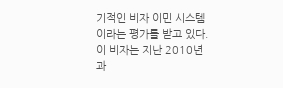기적인 비자 이민 시스템이라는 평가를 받고 있다. 이 비자는 지난 2010년과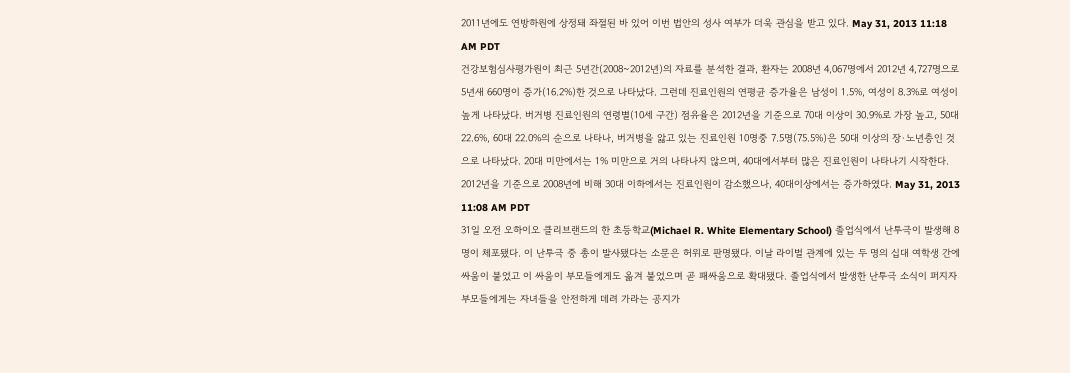2011년에도 연방하원에 상정돼 좌절된 바 있어 이번 법안의 성사 여부가 더욱 관심을 받고 있다. May 31, 2013 11:18 AM PDT
건강보험심사평가원이 최근 5년간(2008~2012년)의 자료를 분석한 결과, 환자는 2008년 4,067명에서 2012년 4,727명으로 5년새 660명이 증가(16.2%)한 것으로 나타났다. 그런데 진료인원의 연평균 증가율은 남성이 1.5%, 여성이 8.3%로 여성이 높게 나타났다. 버거병 진료인원의 연령별(10세 구간) 점유율은 2012년을 기준으로 70대 이상이 30.9%로 가장 높고, 50대 22.6%, 60대 22.0%의 순으로 나타나, 버거병을 앓고 있는 진료인원 10명중 7.5명(75.5%)은 50대 이상의 장·노년층인 것으로 나타났다. 20대 미만에서는 1% 미만으로 거의 나타나지 않으며, 40대에서부터 많은 진료인원이 나타나기 시작한다. 2012년을 기준으로 2008년에 비해 30대 이하에서는 진료인원이 감소했으나, 40대이상에서는 증가하였다. May 31, 2013 11:08 AM PDT
31일 오전 오하이오 클리브랜드의 한 초등학교(Michael R. White Elementary School) 졸업식에서 난투극이 발생해 8명이 체포됐다. 이 난투극 중 총이 발사됐다는 소문은 허위로 판명됐다. 이날 라이벌 관계에 있는 두 명의 십대 여학생 간에 싸움이 붙었고 이 싸움이 부모들에게도 옮겨 붙었으며 곧 패싸움으로 확대됐다. 졸업식에서 발생한 난투극 소식이 퍼지자 부모들에게는 자녀들을 안전하게 데려 가라는 공지가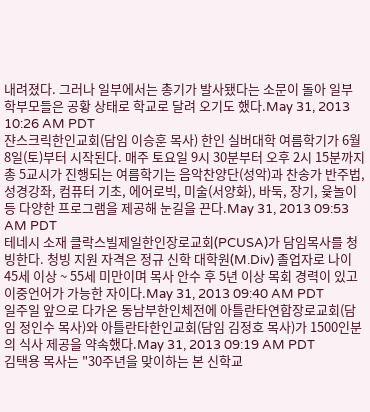내려졌다. 그러나 일부에서는 총기가 발사됐다는 소문이 돌아 일부 학부모들은 공황 상태로 학교로 달려 오기도 했다.May 31, 2013 10:26 AM PDT
쟌스크릭한인교회(담임 이승훈 목사) 한인 실버대학 여름학기가 6월 8일(토)부터 시작된다. 매주 토요일 9시 30분부터 오후 2시 15분까지 총 5교시가 진행되는 여름학기는 음악찬양단(성악)과 찬송가 반주법, 성경강좌, 컴퓨터 기초, 에어로빅, 미술(서양화), 바둑, 장기, 윷놀이 등 다양한 프로그램을 제공해 눈길을 끈다.May 31, 2013 09:53 AM PDT
테네시 소재 클락스빌제일한인장로교회(PCUSA)가 담임목사를 청빙한다. 청빙 지원 자격은 정규 신학 대학원(M.Div) 졸업자로 나이 45세 이상 ~ 55세 미만이며 목사 안수 후 5년 이상 목회 경력이 있고 이중언어가 가능한 자이다.May 31, 2013 09:40 AM PDT
일주일 앞으로 다가온 동남부한인체전에 아틀란타연합장로교회(담임 정인수 목사)와 아틀란타한인교회(담임 김정호 목사)가 1500인분의 식사 제공을 약속했다.May 31, 2013 09:19 AM PDT
김택용 목사는 "30주년을 맞이하는 본 신학교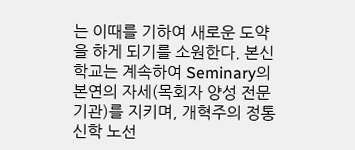는 이때를 기하여 새로운 도약을 하게 되기를 소원한다. 본신학교는 계속하여 Seminary의 본연의 자세(목회자 양성 전문기관)를 지키며, 개혁주의 정통신학 노선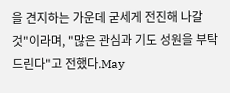을 견지하는 가운데 굳세게 전진해 나갈 것"이라며, "많은 관심과 기도 성원을 부탁드린다"고 전했다.May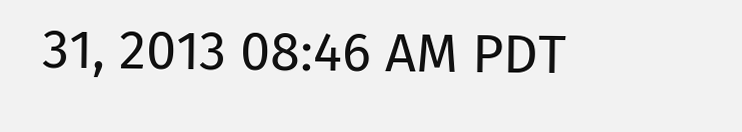31, 2013 08:46 AM PDT